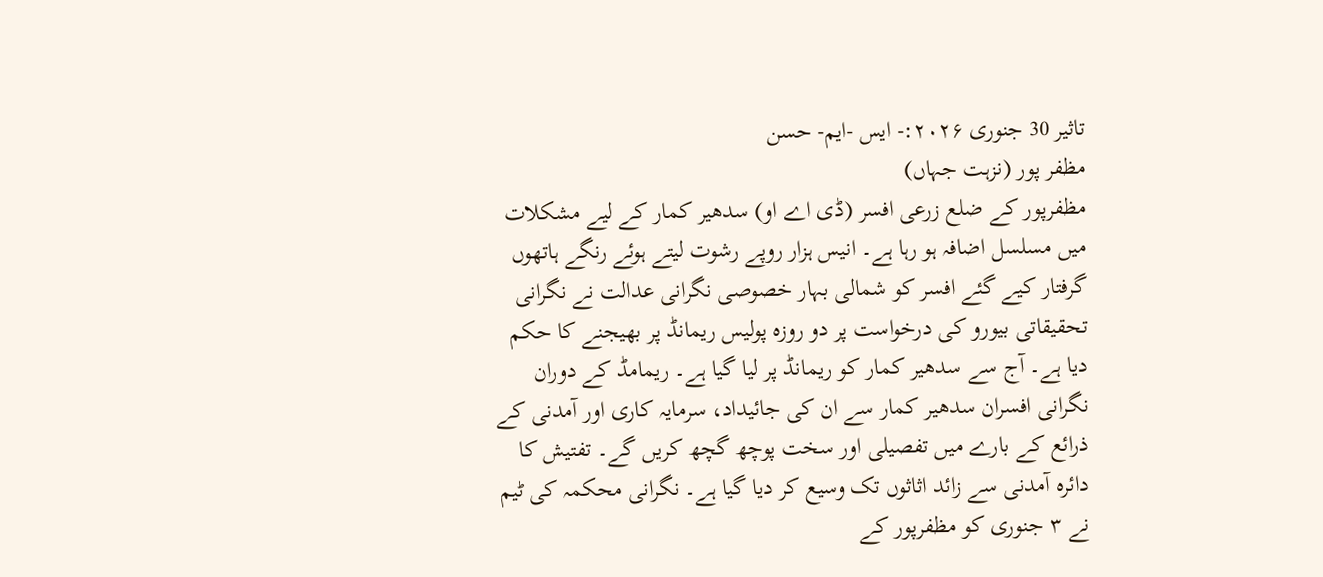تاثیر 30 جنوری ۲۰۲۶:- ایس -ایم- حسن
مظفر پور (نزہت جہاں)
مظفرپور کے ضلع زرعی افسر (ڈی اے او) سدھیر کمار کے لیے مشکلات میں مسلسل اضافہ ہو رہا ہے۔ انیس ہزار روپے رشوت لیتے ہوئے رنگے ہاتھوں گرفتار کیے گئے افسر کو شمالی بہار خصوصی نگرانی عدالت نے نگرانی تحقیقاتی بیورو کی درخواست پر دو روزہ پولیس ریمانڈ پر بھیجنے کا حکم دیا ہے۔ آج سے سدھیر کمار کو ریمانڈ پر لیا گیا ہے۔ ریمامڈ کے دوران نگرانی افسران سدھیر کمار سے ان کی جائیداد، سرمایہ کاری اور آمدنی کے ذرائع کے بارے میں تفصیلی اور سخت پوچھ گچھ کریں گے۔ تفتیش کا دائرہ آمدنی سے زائد اثاثوں تک وسیع کر دیا گیا ہے۔ نگرانی محکمہ کی ٹیم نے ۳ جنوری کو مظفرپور کے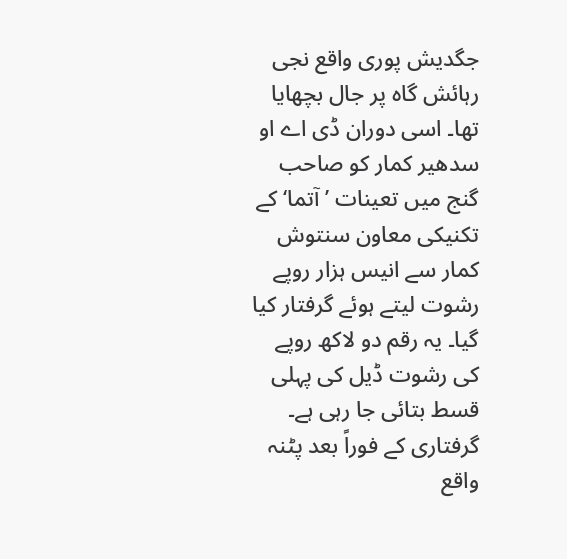جگدیش پوری واقع نجی رہائش گاہ پر جال بچھایا تھا۔ اسی دوران ڈی اے او سدھیر کمار کو صاحب گنج میں تعینات ’آتما‘ کے تکنیکی معاون سنتوش کمار سے انیس ہزار روپے رشوت لیتے ہوئے گرفتار کیا گیا۔ یہ رقم دو لاکھ روپے کی رشوت ڈیل کی پہلی قسط بتائی جا رہی ہے۔
گرفتاری کے فوراً بعد پٹنہ واقع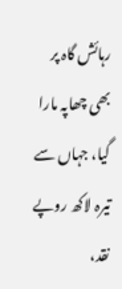رہائش گاہ پر بھی چھاپہ مارا گیا، جہاں سے تیرہ لاکھ روپے نقد،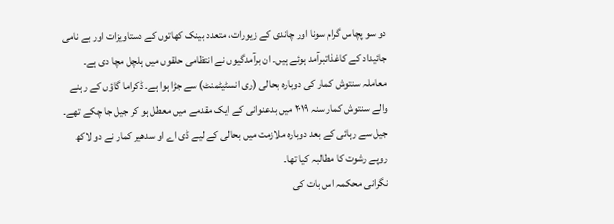دو سو پچاس گرام سونا اور چاندی کے زیورات، متعدد بینک کھاتوں کے دستاویزات اور بے نامی جائیداد کے کاغذاتبرآمد ہوئے ہیں۔ ان برآمدگیوں نے انتظامی حلقوں میں ہلچل مچا دی ہے۔ معاملہ سنتوش کمار کی دوبارہ بحالی (ری انسٹیٹمنٹ) سے جڑا ہوا ہے۔ ڈکراما گاؤں کے رہنے والے سنتوش کمار سنہ ۲۰۱۹ میں بدعنوانی کے ایک مقدمے میں معطل ہو کر جیل جا چکے تھے۔ جیل سے رہائی کے بعد دوبارہ ملازمت میں بحالی کے لیے ڈی اے او سدھیر کمار نے دو لاکھ روپے رشوت کا مطالبہ کیا تھا۔
نگرانی محکمہ اس بات کی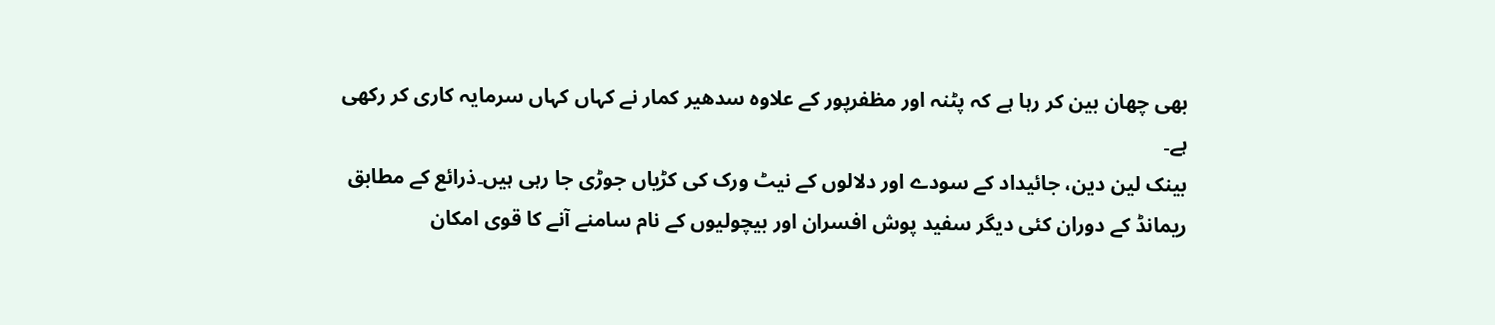بھی چھان بین کر رہا ہے کہ پٹنہ اور مظفرپور کے علاوہ سدھیر کمار نے کہاں کہاں سرمایہ کاری کر رکھی ہے۔
بینک لین دین، جائیداد کے سودے اور دلالوں کے نیٹ ورک کی کڑیاں جوڑی جا رہی ہیں۔ذرائع کے مطابق ریمانڈ کے دوران کئی دیگر سفید پوش افسران اور بیچولیوں کے نام سامنے آنے کا قوی امکان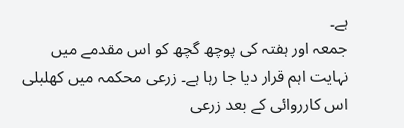ہے۔
جمعہ اور ہفتہ کی پوچھ گچھ کو اس مقدمے میں نہایت اہم قرار دیا جا رہا ہے۔ زرعی محکمہ میں کھلبلی
اس کارروائی کے بعد زرعی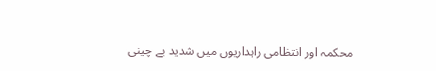محکمہ اور انتظامی راہداریوں میں شدید بے چینی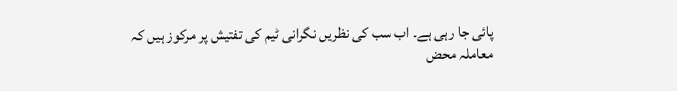پائی جا رہی ہے۔ اب سب کی نظریں نگرانی ٹیم کی تفتیش پر مرکوز ہیں کہ معاملہ محض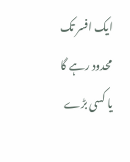ایک افسر تک محدود رہے گا یا کسی بڑے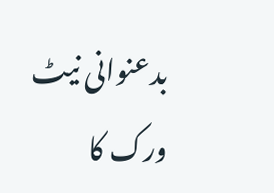بدعنوانی نیٹ ورک کا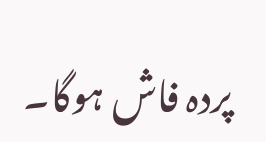پردہ فاش ہوگا۔